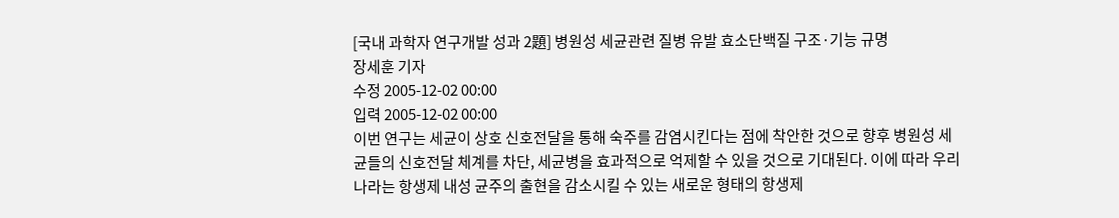[국내 과학자 연구개발 성과 2題] 병원성 세균관련 질병 유발 효소단백질 구조·기능 규명
장세훈 기자
수정 2005-12-02 00:00
입력 2005-12-02 00:00
이번 연구는 세균이 상호 신호전달을 통해 숙주를 감염시킨다는 점에 착안한 것으로 향후 병원성 세균들의 신호전달 체계를 차단, 세균병을 효과적으로 억제할 수 있을 것으로 기대된다. 이에 따라 우리나라는 항생제 내성 균주의 출현을 감소시킬 수 있는 새로운 형태의 항생제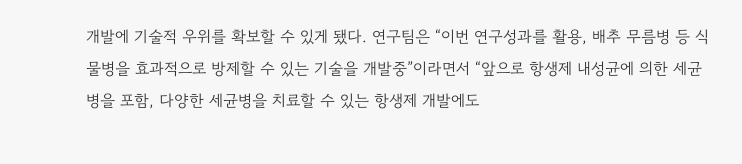개발에 기술적 우위를 확보할 수 있게 됐다. 연구팀은 “이번 연구성과를 활용, 배추 무름병 등 식물병을 효과적으로 방제할 수 있는 기술을 개발중”이라면서 “앞으로 항생제 내성균에 의한 세균병을 포함, 다양한 세균병을 치료할 수 있는 항생제 개발에도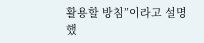활용할 방침”이라고 설명했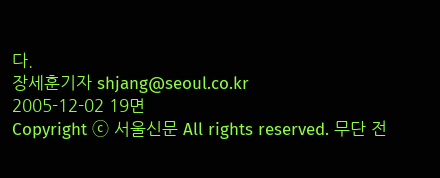다.
장세훈기자 shjang@seoul.co.kr
2005-12-02 19면
Copyright ⓒ 서울신문 All rights reserved. 무단 전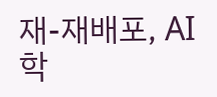재-재배포, AI 학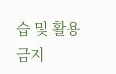습 및 활용 금지